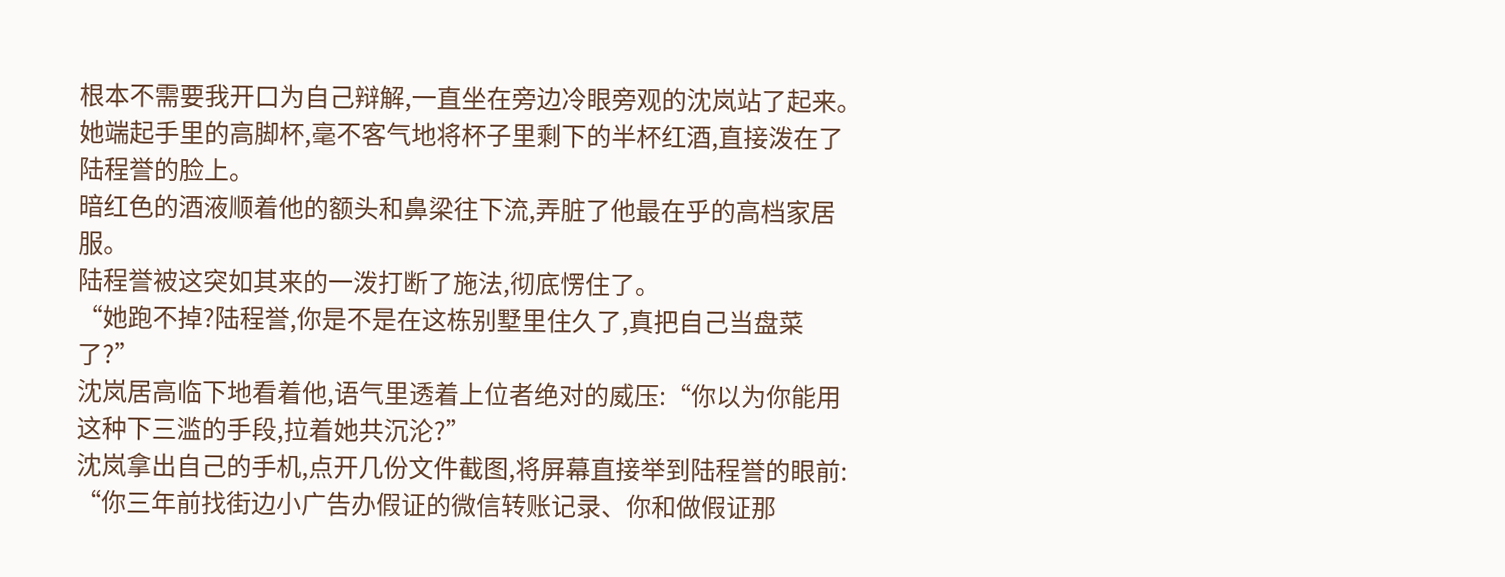根本不需要我开口为自己辩解,一直坐在旁边冷眼旁观的沈岚站了起来。
她端起手里的高脚杯,毫不客气地将杯子里剩下的半杯红酒,直接泼在了陆程誉的脸上。
暗红色的酒液顺着他的额头和鼻梁往下流,弄脏了他最在乎的高档家居服。
陆程誉被这突如其来的一泼打断了施法,彻底愣住了。
“她跑不掉?陆程誉,你是不是在这栋别墅里住久了,真把自己当盘菜了?”
沈岚居高临下地看着他,语气里透着上位者绝对的威压:“你以为你能用这种下三滥的手段,拉着她共沉沦?”
沈岚拿出自己的手机,点开几份文件截图,将屏幕直接举到陆程誉的眼前:
“你三年前找街边小广告办假证的微信转账记录、你和做假证那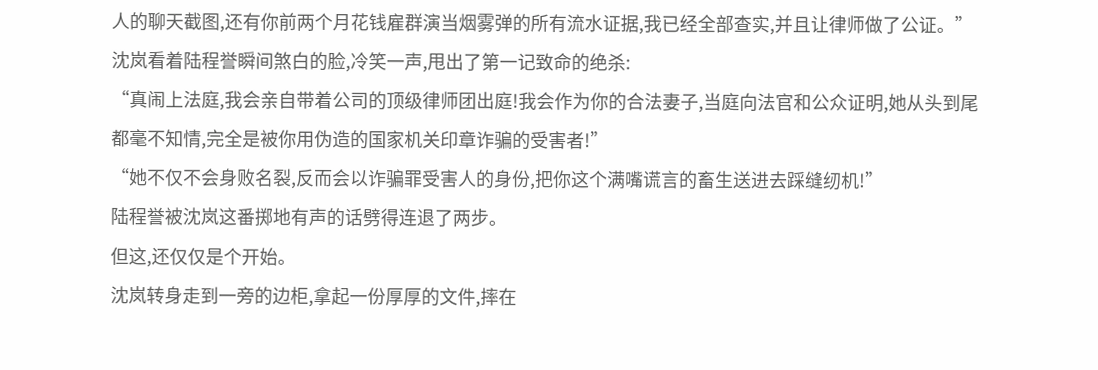人的聊天截图,还有你前两个月花钱雇群演当烟雾弹的所有流水证据,我已经全部查实,并且让律师做了公证。”
沈岚看着陆程誉瞬间煞白的脸,冷笑一声,甩出了第一记致命的绝杀:
“真闹上法庭,我会亲自带着公司的顶级律师团出庭!我会作为你的合法妻子,当庭向法官和公众证明,她从头到尾都毫不知情,完全是被你用伪造的国家机关印章诈骗的受害者!”
“她不仅不会身败名裂,反而会以诈骗罪受害人的身份,把你这个满嘴谎言的畜生送进去踩缝纫机!”
陆程誉被沈岚这番掷地有声的话劈得连退了两步。
但这,还仅仅是个开始。
沈岚转身走到一旁的边柜,拿起一份厚厚的文件,摔在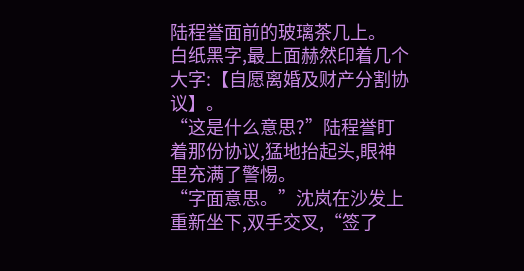陆程誉面前的玻璃茶几上。
白纸黑字,最上面赫然印着几个大字:【自愿离婚及财产分割协议】。
“这是什么意思?”陆程誉盯着那份协议,猛地抬起头,眼神里充满了警惕。
“字面意思。”沈岚在沙发上重新坐下,双手交叉,“签了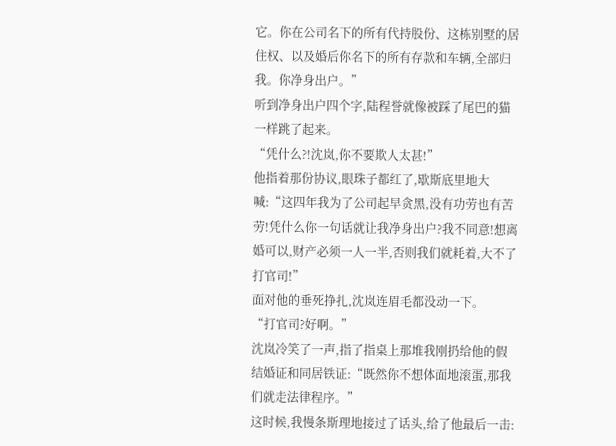它。你在公司名下的所有代持股份、这栋别墅的居住权、以及婚后你名下的所有存款和车辆,全部归我。你净身出户。”
听到净身出户四个字,陆程誉就像被踩了尾巴的猫一样跳了起来。
“凭什么?!沈岚,你不要欺人太甚!”
他指着那份协议,眼珠子都红了,歇斯底里地大喊:“这四年我为了公司起早贪黑,没有功劳也有苦劳!凭什么你一句话就让我净身出户?我不同意!想离婚可以,财产必须一人一半,否则我们就耗着,大不了打官司!”
面对他的垂死挣扎,沈岚连眉毛都没动一下。
“打官司?好啊。”
沈岚冷笑了一声,指了指桌上那堆我刚扔给他的假结婚证和同居铁证:“既然你不想体面地滚蛋,那我们就走法律程序。”
这时候,我慢条斯理地接过了话头,给了他最后一击: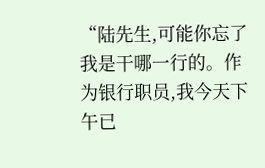“陆先生,可能你忘了我是干哪一行的。作为银行职员,我今天下午已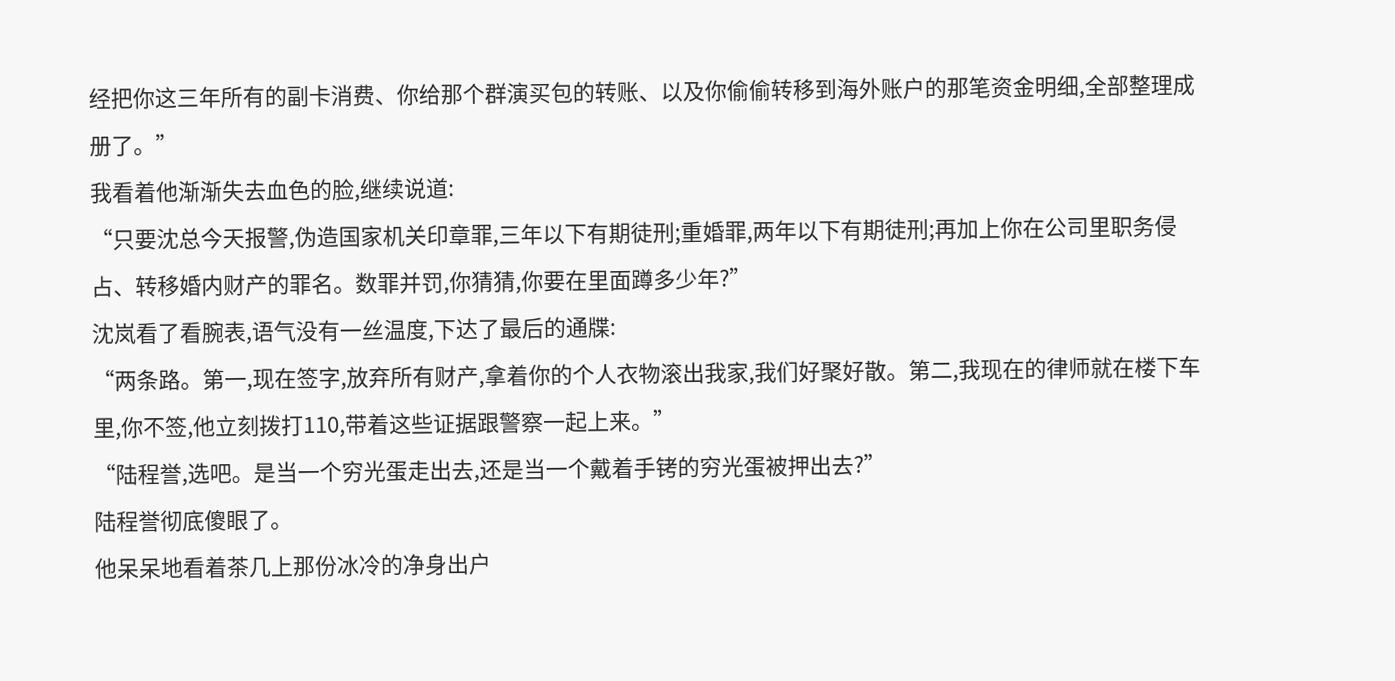经把你这三年所有的副卡消费、你给那个群演买包的转账、以及你偷偷转移到海外账户的那笔资金明细,全部整理成册了。”
我看着他渐渐失去血色的脸,继续说道:
“只要沈总今天报警,伪造国家机关印章罪,三年以下有期徒刑;重婚罪,两年以下有期徒刑;再加上你在公司里职务侵占、转移婚内财产的罪名。数罪并罚,你猜猜,你要在里面蹲多少年?”
沈岚看了看腕表,语气没有一丝温度,下达了最后的通牒:
“两条路。第一,现在签字,放弃所有财产,拿着你的个人衣物滚出我家,我们好聚好散。第二,我现在的律师就在楼下车里,你不签,他立刻拨打110,带着这些证据跟警察一起上来。”
“陆程誉,选吧。是当一个穷光蛋走出去,还是当一个戴着手铐的穷光蛋被押出去?”
陆程誉彻底傻眼了。
他呆呆地看着茶几上那份冰冷的净身出户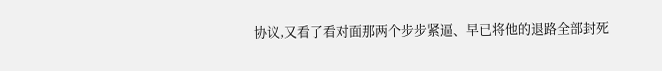协议,又看了看对面那两个步步紧逼、早已将他的退路全部封死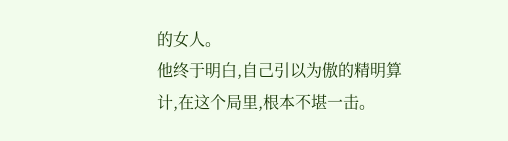的女人。
他终于明白,自己引以为傲的精明算计,在这个局里,根本不堪一击。